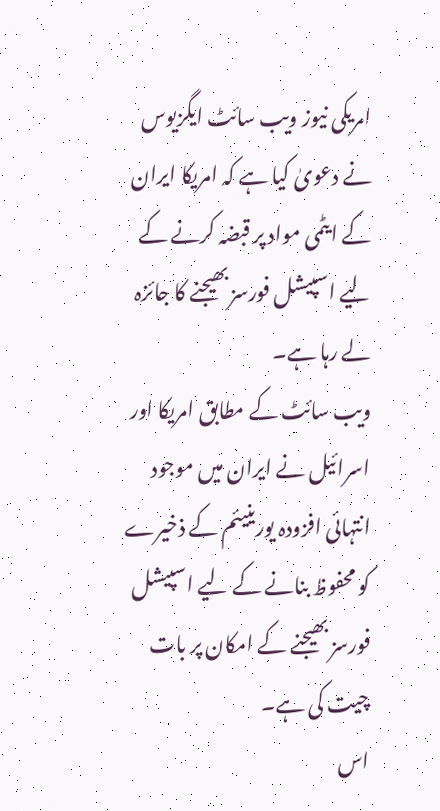امریکی نیوز ویب سائٹ ایگزیوس نے دعویٰ کیا ہے کہ امریکا ایران کے ایٹمی مواد پر قبضہ کرنے کے لیے اسپیشل فورسز بھیجنے کا جائزہ لے رہا ہے۔
ویب سائٹ کے مطابق امریکا اور اسرائیل نے ایران میں موجود انتہائی افزودہ یورینیئم کے ذخیرے کو محفوظ بنانے کے لیے اسپیشل فورسز بھیجنے کے امکان پر بات چیت کی ہے۔
اس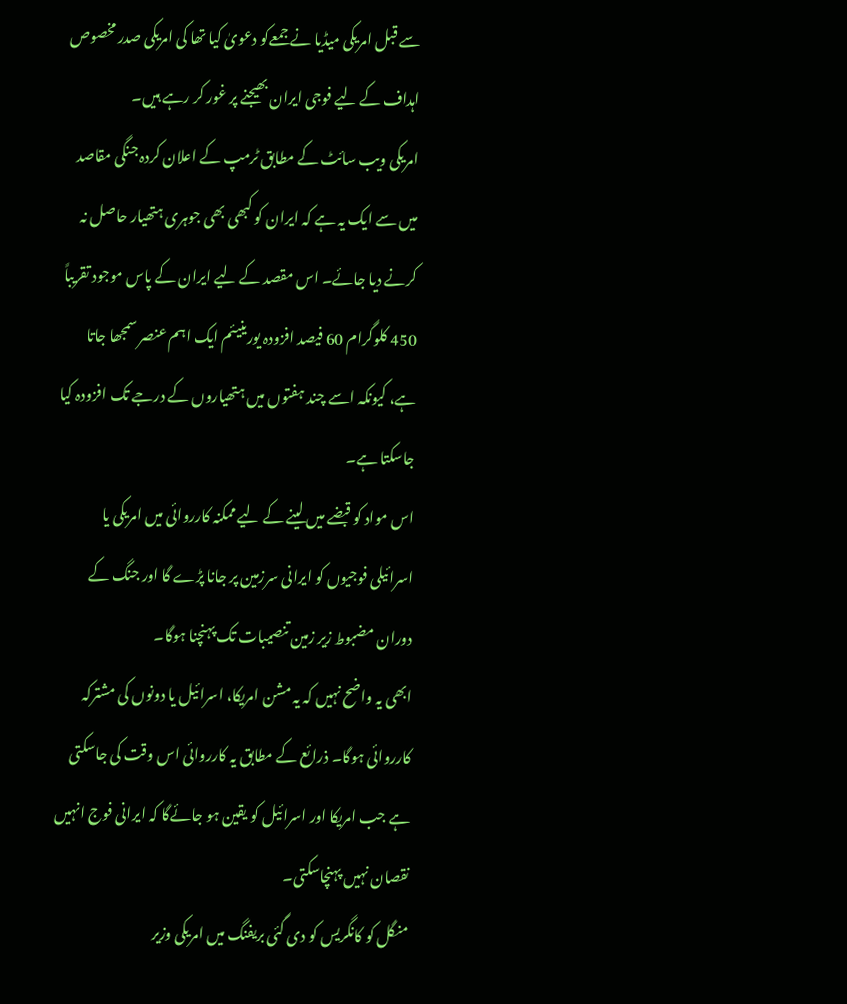سے قبل امریکی میڈیا نے جمعےکو دعویٰ کیا تھا کی امریکی صدر مخصوص اہداف کے لیے فوجی ایران بھیجنے پر غور کر رہے ہیں۔
امریکی ویب سائٹ کے مطابق ٹرمپ کے اعلان کردہ جنگی مقاصد میں سے ایک یہ ہے کہ ایران کو کبھی بھی جوہری ہتھیار حاصل نہ کرنے دیا جائے۔ اس مقصد کے لیے ایران کے پاس موجود تقریباً 450 کلوگرام 60 فیصد افزودہ یورینیئم ایک اہم عنصر سمجھا جاتا ہے، کیونکہ اسے چند ہفتوں میں ہتھیاروں کے درجے تک افزودہ کیا جاسکتا ہے۔
اس مواد کو قبضے میں لینے کے لیے ممکنہ کارروائی میں امریکی یا اسرائیلی فوجیوں کو ایرانی سرزمین پر جانا پڑے گا اور جنگ کے دوران مضبوط زیر زمین تنصیبات تک پہنچنا ہوگا۔
ابھی یہ واضح نہیں کہ یہ مشن امریکا، اسرائیل یا دونوں کی مشترکہ کارروائی ہوگا۔ ذرائع کے مطابق یہ کارروائی اس وقت کی جاسکتی ہے جب امریکا اور اسرائیل کو یقین ہو جائےگا کہ ایرانی فوج انہیں نقصان نہیں پہنچاسکتی۔
منگل کو کانگریس کو دی گئی بریفنگ میں امریکی وزیر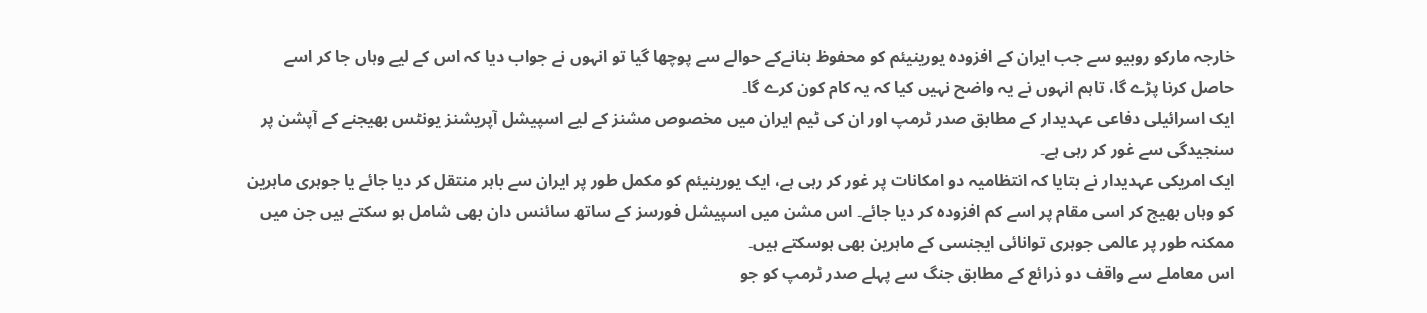خارجہ مارکو روبیو سے جب ایران کے افزودہ یورینیئم کو محفوظ بنانےکے حوالے سے پوچھا گیا تو انہوں نے جواب دیا کہ اس کے لیے وہاں جا کر اسے حاصل کرنا پڑے گا، تاہم انہوں نے یہ واضح نہیں کیا کہ یہ کام کون کرے گا۔
ایک اسرائیلی دفاعی عہدیدار کے مطابق صدر ٹرمپ اور ان کی ٹیم ایران میں مخصوص مشنز کے لیے اسپیشل آپریشنز یونٹس بھیجنے کے آپشن پر سنجیدگی سے غور کر رہی ہے۔
ایک امریکی عہدیدار نے بتایا کہ انتظامیہ دو امکانات پر غور کر رہی ہے، ایک یورینیئم کو مکمل طور پر ایران سے باہر منتقل کر دیا جائے یا جوہری ماہرین کو وہاں بھیج کر اسی مقام پر اسے کم افزودہ کر دیا جائے۔ اس مشن میں اسپیشل فورسز کے ساتھ سائنس دان بھی شامل ہو سکتے ہیں جن میں ممکنہ طور پر عالمی جوہری توانائی ایجنسی کے ماہرین بھی ہوسکتے ہیں۔
اس معاملے سے واقف دو ذرائع کے مطابق جنگ سے پہلے صدر ٹرمپ کو جو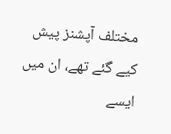مختلف آپشنز پیش کیے گئے تھے، ان میں ایسے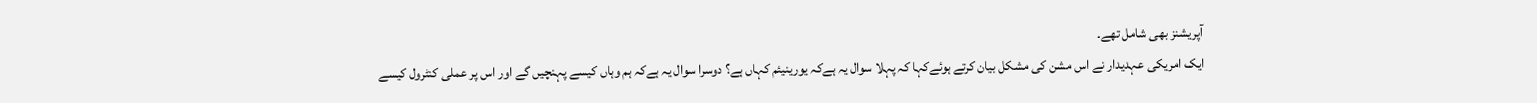آپریشنز بھی شامل تھے۔
ایک امریکی عہدیدار نے اس مشن کی مشکل بیان کرتے ہوئےکہا کہ پہلا سوال یہ ہےکہ یورینیئم کہاں ہے؟ دوسرا سوال یہ ہےکہ ہم وہاں کیسے پہنچیں گے اور اس پر عملی کنٹرول کیسے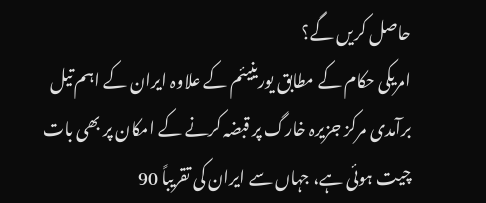حاصل کریں گے؟
امریکی حکام کے مطابق یورینیئم کے علاوہ ایران کے اہم تیل برآمدی مرکز جزیرہ خارگ پر قبضہ کرنے کے امکان پر بھی بات چیت ہوئی ہے، جہاں سے ایران کی تقریباً 90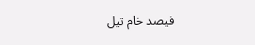فیصد خام تیل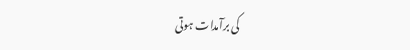کی برآمدات ہوتی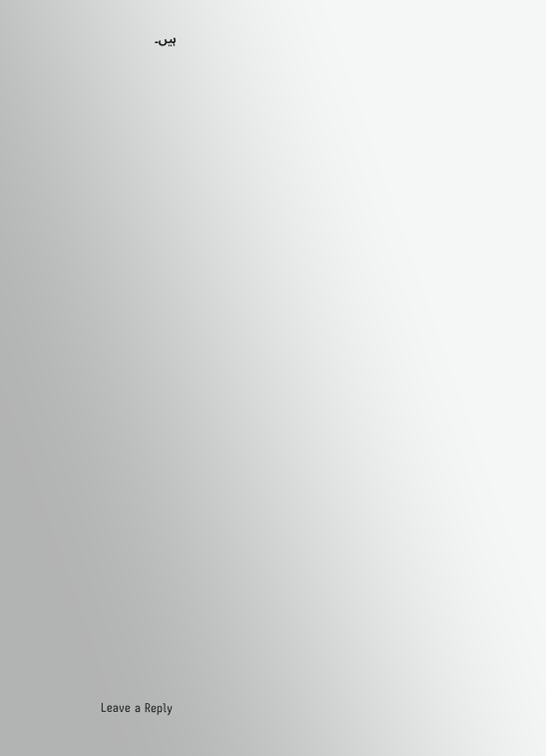ہیں۔


























Leave a Reply